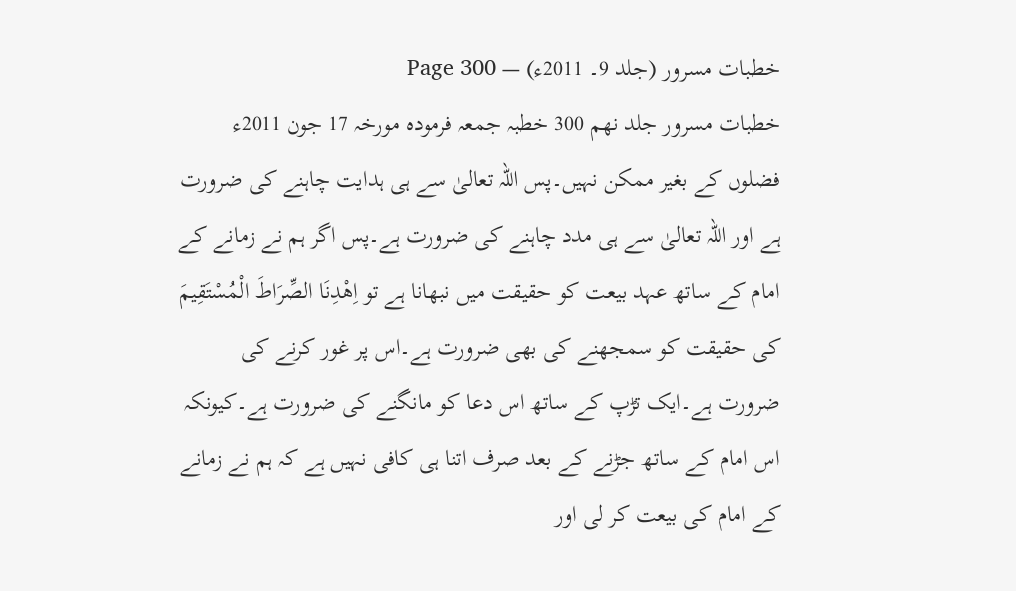خطبات مسرور (جلد 9۔ 2011ء) — Page 300
خطبات مسرور جلد نهم 300 خطبہ جمعہ فرمودہ مورخہ 17 جون 2011ء فضلوں کے بغیر ممکن نہیں۔پس اللہ تعالیٰ سے ہی ہدایت چاہنے کی ضرورت ہے اور اللہ تعالیٰ سے ہی مدد چاہنے کی ضرورت ہے۔پس اگر ہم نے زمانے کے امام کے ساتھ عہد بیعت کو حقیقت میں نبھانا ہے تو اِهْدِنَا الصِّرَاطَ الْمُسْتَقِيمَ کی حقیقت کو سمجھنے کی بھی ضرورت ہے۔اس پر غور کرنے کی ضرورت ہے۔ایک تڑپ کے ساتھ اس دعا کو مانگنے کی ضرورت ہے۔کیونکہ اس امام کے ساتھ جڑنے کے بعد صرف اتنا ہی کافی نہیں ہے کہ ہم نے زمانے کے امام کی بیعت کر لی اور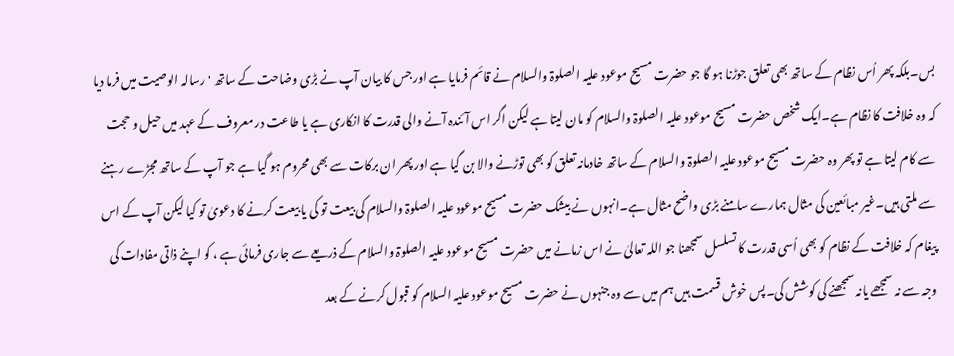بس۔بلکہ پھر اُس نظام کے ساتھ بھی تعلق جوڑنا ہو گا جو حضرت مسیح موعود علیہ الصلوۃ والسلام نے قائم فرمایا ہے اور جس کا بیان آپ نے بڑی وضاحت کے ساتھ 'رسالہ الوصیت میں فرما دیا کہ وہ خلافت کا نظام ہے۔ایک شخص حضرت مسیح موعود علیہ الصلوۃ والسلام کو مان لیتا ہے لیکن اگر اس آئندہ آنے والی قدرت کا انکاری ہے یا طاعت در معروف کے عہد میں حیل و حجت سے کام لیتا ہے تو پھر وہ حضرت مسیح موعود علیہ الصلوۃ والسلام کے ساتھ خادمانہ تعلق کو بھی توڑنے والا بن گیا ہے اور پھر ان برکات سے بھی محروم ہو گیا ہے جو آپ کے ساتھ مجڑے رہنے سے ملتی ہیں۔غیر مبائعین کی مثال ہمارے سامنے بڑی واضح مثال ہے۔انہوں نے بیشک حضرت مسیح موعود علیہ الصلوۃ والسلام کی بیعت تو کی یا بیعت کرنے کا دعویٰ تو کیا لیکن آپ کے اس پیغام کہ خلافت کے نظام کو بھی اُسی قدرت کا تسلسل سمجھنا جو اللہ تعالیٰ نے اس زمانے میں حضرت مسیح موعود علیہ الصلوۃ والسلام کے ذریعے سے جاری فرمائی ہے ، کو اپنے ذاتی مفادات کی وجہ سے نہ سمجھے یانہ سمجھنے کی کوشش کی۔پس خوش قسمت ہیں ہم میں سے وہ جنہوں نے حضرت مسیح موعود علیہ السلام کو قبول کرنے کے بعد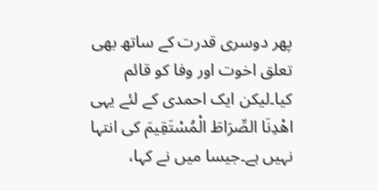پھر دوسری قدرت کے ساتھ بھی تعلق اخوت اور وفا کو قائم کیا۔لیکن ایک احمدی کے لئے یہی اهْدِنَا الصِّرَاطَ الْمُسْتَقِيمَ کی انتہا نہیں ہے۔جیسا میں نے کہا،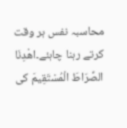محاسبہ نفس ہر وقت کرتے رہنا چاہئے۔اهْدِنَا الصِّرَاطَ الْمُسْتَقِيمَ کی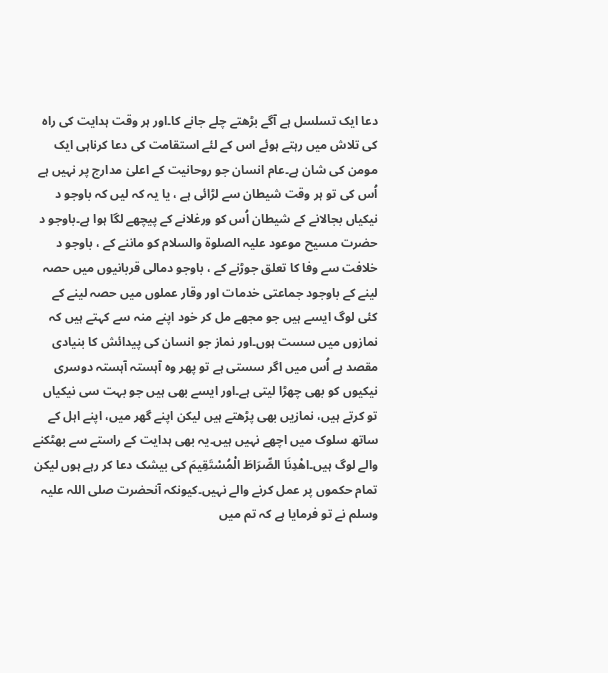دعا ایک تسلسل ہے آگے بڑھتے چلے جانے کا۔اور ہر وقت ہدایت کی راہ کی تلاش میں رہتے ہوئے اس کے لئے استقامت کی دعا کرناہی ایک مومن کی شان ہے۔عام انسان جو روحانیت کے اعلیٰ مدارج پر نہیں ہے اُس کی تو ہر وقت شیطان سے لڑائی ہے ، یا یہ کہ لیں کہ باوجو د نیکیاں بجالانے کے شیطان اُس کو ورغلانے کے پیچھے لگا ہوا ہے۔باوجو د حضرت مسیح موعود علیہ الصلوۃ والسلام کو ماننے کے ، باوجو د خلافت سے وفا کا تعلق جوڑنے کے ، باوجو دمالی قربانیوں میں حصہ لینے کے باوجود جماعتی خدمات اور وقار عملوں میں حصہ لینے کے کئی لوگ ایسے ہیں جو مجھے مل کر خود اپنے منہ سے کہتے ہیں کہ نمازوں میں سست ہوں۔اور نماز جو انسان کی پیدائش کا بنیادی مقصد ہے اُس میں اگر سستی ہے تو پھر وہ آہستہ آہستہ دوسری نیکیوں کو بھی چھڑا لیتی ہے۔اور ایسے بھی ہیں جو بہت سی نیکیاں تو کرتے ہیں، نمازیں بھی پڑھتے ہیں لیکن اپنے گھر میں، اپنے اہل کے ساتھ سلوک میں اچھے نہیں ہیں۔یہ بھی ہدایت کے راستے سے بھٹکنے والے لوگ ہیں۔اهْدِنَا الصِّرَاطَ الْمُسْتَقِيمَ کی بیشک دعا کر رہے ہوں لیکن تمام حکموں پر عمل کرنے والے نہیں۔کیونکہ آنحضرت صلی اللہ علیہ وسلم نے تو فرمایا ہے کہ تم میں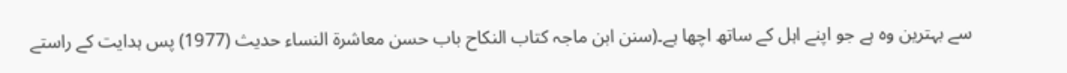سے بہترین وہ ہے جو اپنے اہل کے ساتھ اچھا ہے۔(سنن ابن ماجہ کتاب النکاح باب حسن معاشرة النساء حديث (1977) پس ہدایت کے راستے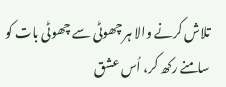تلاش کرنے والا ہر چھوٹی سے چھوٹی بات کو سامنے رکھ کر، اُس عشق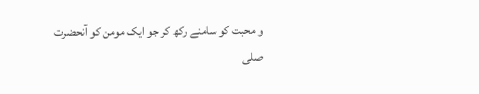و محبت کو سامنے رکھ کر جو ایک مومن کو آنحضرت صلی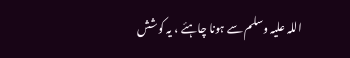اللہ علیہ وسلم سے ہونا چاہئے ، یہ کوشش